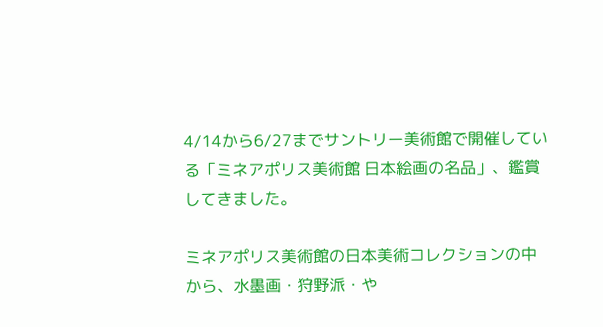4/14から6/27までサントリー美術館で開催している「ミネアポリス美術館 日本絵画の名品」、鑑賞してきました。

ミネアポリス美術館の日本美術コレクションの中から、水墨画・狩野派・や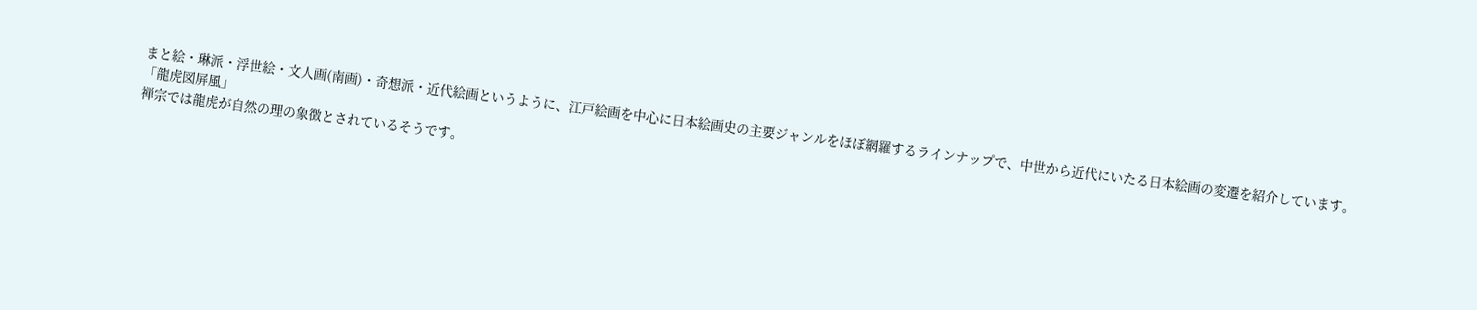まと絵・琳派・浮世絵・文人画(南画)・奇想派・近代絵画というように、江戸絵画を中心に日本絵画史の主要ジャンルをほぼ網羅するラインナップで、中世から近代にいたる日本絵画の変遷を紹介しています。
「龍虎図屏風」
禅宗では龍虎が自然の理の象徴とされているそうです。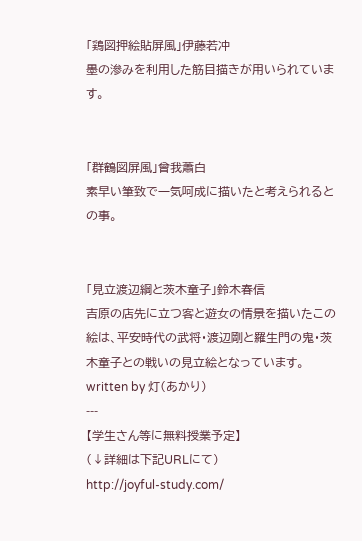「鶏図押絵貼屏風」伊藤若冲
墨の滲みを利用した筋目描きが用いられています。


「群鶴図屏風」曾我蕭白
素早い筆致で一気呵成に描いたと考えられるとの事。


「見立渡辺綱と茨木童子」鈴木春信
吉原の店先に立つ客と遊女の情景を描いたこの絵は、平安時代の武将・渡辺剛と羅生門の鬼・茨木童子との戦いの見立絵となっています。
written by 灯(あかり)
---
【学生さん等に無料授業予定】
(↓詳細は下記URLにて)
http://joyful-study.com/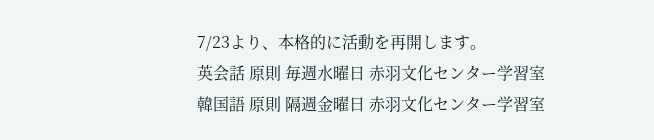7/23より、本格的に活動を再開します。
英会話 原則 毎週水曜日 赤羽文化センター学習室
韓国語 原則 隔週金曜日 赤羽文化センター学習室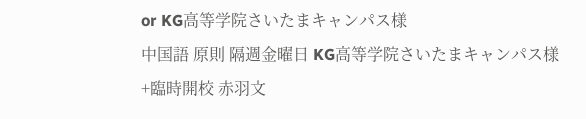or KG高等学院さいたまキャンパス様
中国語 原則 隔週金曜日 KG高等学院さいたまキャンパス様
+臨時開校 赤羽文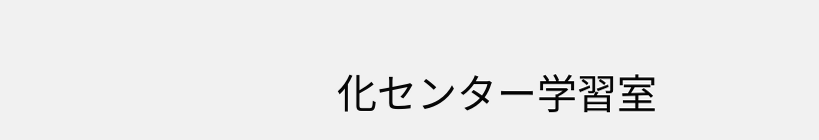化センター学習室